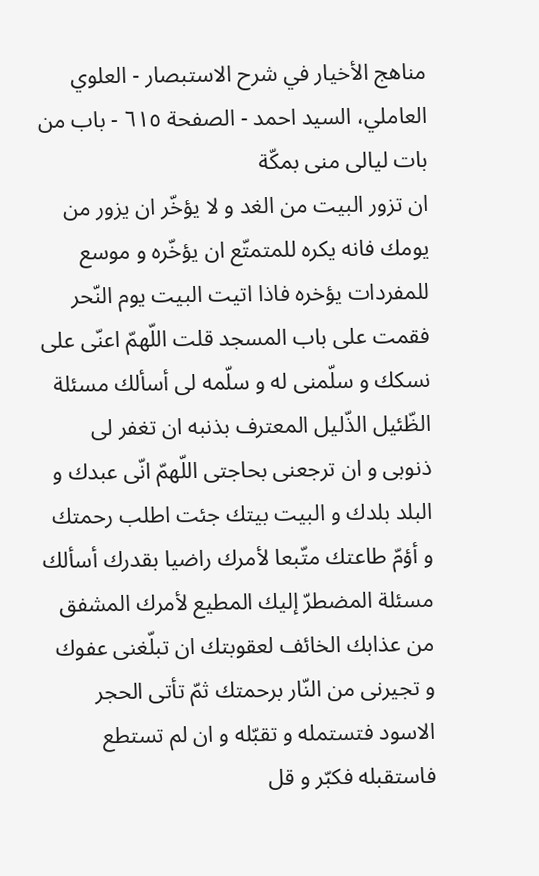مناهج الأخيار في شرح الاستبصار - العلوي العاملي، السيد احمد - الصفحة ٦١٥ - باب من بات ليالى منى بمكّة
ان تزور البيت من الغد و لا يؤخّر ان يزور من يومك فانه يكره للمتمتّع ان يؤخّره و موسع للمفردات يؤخره فاذا اتيت البيت يوم النّحر فقمت على باب المسجد قلت اللّهمّ اعنّى على نسكك و سلّمنى له و سلّمه لى أسألك مسئلة الظّئيل الذّليل المعترف بذنبه ان تغفر لى ذنوبى و ان ترجعنى بحاجتى اللّهمّ انّى عبدك و البلد بلدك و البيت بيتك جئت اطلب رحمتك و أؤمّ طاعتك متّبعا لأمرك راضيا بقدرك أسألك مسئلة المضطرّ إليك المطيع لأمرك المشفق من عذابك الخائف لعقوبتك ان تبلّغنى عفوك و تجيرنى من النّار برحمتك ثمّ تأتى الحجر الاسود فتستمله و تقبّله و ان لم تستطع فاستقبله فكبّر و قل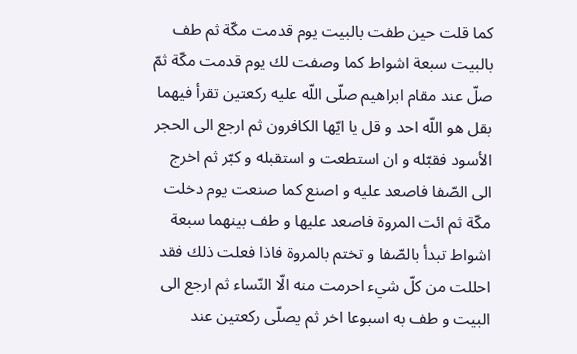كما قلت حين طفت بالبيت يوم قدمت مكّة ثم طف بالبيت سبعة اشواط كما وصفت لك يوم قدمت مكّة ثمّ صلّ عند مقام ابراهيم صلّى اللّه عليه ركعتين تقرأ فيهما بقل هو اللّه احد و قل يا ايّها الكافرون ثم ارجع الى الحجر الأسود فقبّله و ان استطعت و استقبله و كبّر ثم اخرج الى الصّفا فاصعد عليه و اصنع كما صنعت يوم دخلت مكّة ثم ائت المروة فاصعد عليها و طف بينهما سبعة اشواط تبدأ بالصّفا و تختم بالمروة فاذا فعلت ذلك فقد احللت من كلّ شيء احرمت منه الّا النّساء ثم ارجع الى البيت و طف به اسبوعا اخر ثم يصلّى ركعتين عند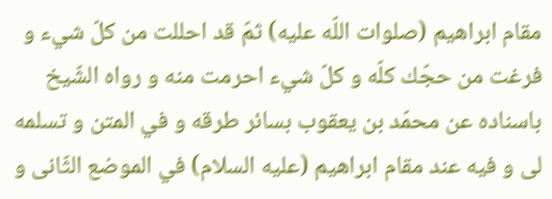مقام ابراهيم (صلوات اللّه عليه) ثمّ قد احللت من كلّ شيء و فرغت من حجّك كلّه و كلّ شيء احرمت منه و رواه الشّيخ باسناده عن محمّد بن يعقوب بسائر طرقه و في المتن و تسلمه لى و فيه عند مقام ابراهيم (عليه السلام) في الموضع الثّانى و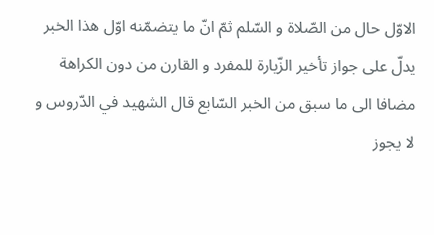الاوّل حال من الصّلاة و السّلم ثمّ انّ ما يتضمّنه اوّل هذا الخبر يدلّ على جواز تأخير الزّيارة للمفرد و القارن من دون الكراهة مضافا الى ما سبق من الخبر السّابع قال الشهيد في الدّروس و لا يجوز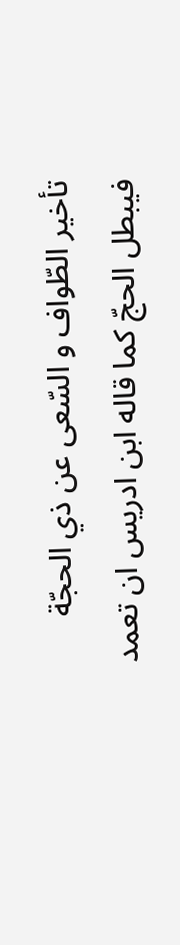تأخير الطّواف و السّعى عن ذي الحجّة فيبطل الحجّ كما قاله ابن ادريس ان تعمد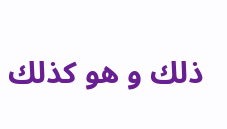ذلك و هو كذلك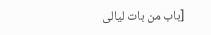[باب من بات ليالى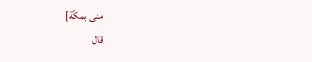منى بمكّة]
قال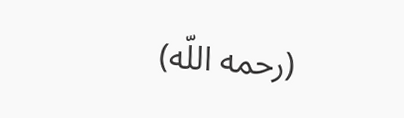(رحمه اللّه)